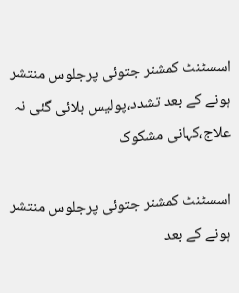اسسٹنٹ کمشنر جتوئی پرجلوس منتشر ہونے کے بعد تشدد،پولیس بلائی گئی نہ علاج،کہانی مشکوک

اسسٹنٹ کمشنر جتوئی پرجلوس منتشر ہونے کے بعد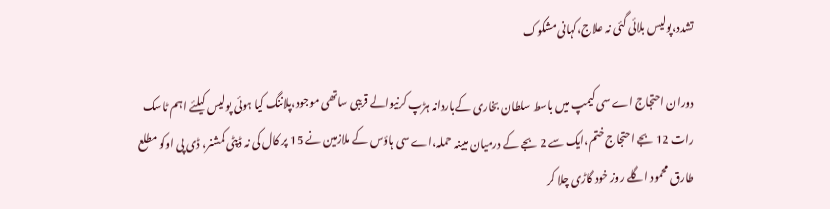تشدد،پولیس بلائی گئی نہ علاج،کہانی مشکوک

دوران احتجاج اے سی کیمپ میں باسط سلطان بخاری کےباردانہ ہڑپ کرنیوالے قریبی ساتھی موجود،پلاننگ کیا ہوئی پولیس کیلئے اہم ٹاسک
رات 12 بجے احتجاج ختم،ایک سے 2 بجے کے درمیان مبینہ حملہ،اے سی ہاؤس کے ملازمین نے 15 پر کال کی نہ ڈپٹی کمشنر، ڈی پی اوکو مطلع
طارق محمود اگلے روز خود گاڑی چلا کر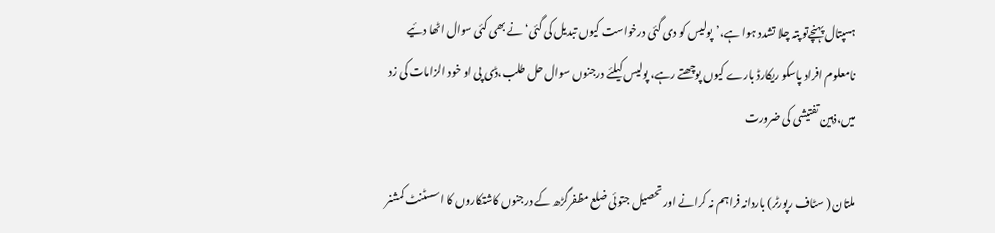ہسپتال پہنچےتو پتہ چلا تشدد ہوا ہے،’پولیس کو دی گئی درخواست کیوں تبدیل کی گئی‘ نے بھی کئی سوال اٹھا دئیے
نامعلوم افراد پاسکو ریکارڈ بارے کیوں پوچھتے رہے، پولیس کیلئے درجنوں سوال حل طلب،ڈی پی او خود الزامات کی زد میں،ذہین تفتیشی کی ضرورت

ملتان ( سٹاف رپورٹر) باردانہ فراہم نہ کرانے اور تحصیل جتوئی ضلع مظفرگڑھ کے درجنوں کاشتکاروں کا اسسٹنٹ کمشنر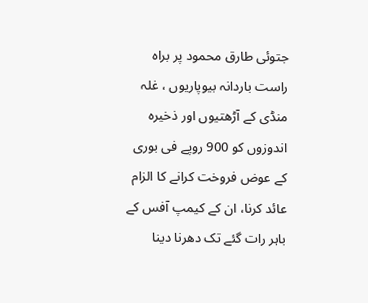جتوئی طارق محمود پر براہ راست باردانہ بیوپاریوں ، غلہ منڈی کے آڑھتیوں اور ذخیرہ اندوزوں کو 900 روپے فی بوری کے عوض فروخت کرانے کا الزام عائد کرنا، ان کے کیمپ آفس کے باہر رات گئے تک دھرنا دینا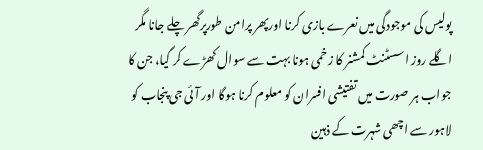پولیس کی موجودگی میں نعرے بازی کرنا اورپھر پرامن طورپرگھر چلے جانا مگر اگلے روز اسسٹنٹ کمشنر کا زخمی ہونا بہت سے سوال کھڑے کر گیا، جن کا جواب ہر صورت میں تفتیشی افسران کو معلوم کرنا ہوگا اور آئی جی پنجاب کو لاہور سے اچھی شہرت کے ذہین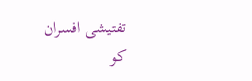تفتیشی افسران کو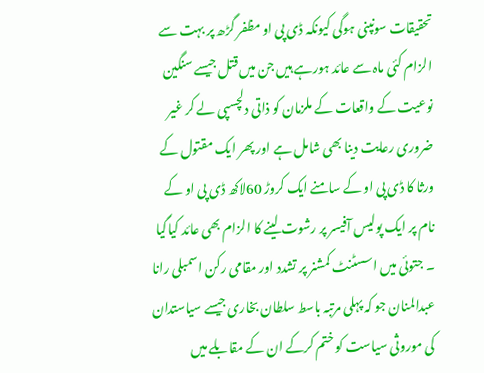تحقیقات سونپنی ہوگی کیونکہ ڈی پی او مظفر گڑھ پر بہت سے الزام کئی ماہ سے عائد ہورہے ہیں جن میں قتل جیسے سنگین نوعیت کے واقعات کے ملزمان کو ذاتی دلچسپی لے کر غیر ضروری رعایت دینا بھی شامل ہے اور پھر ایک مقتول کے ورثا کا ڈی پی او کے سامنے ایک کروڑ 60لاکھ ڈی پی او کے نام پر ایک پولیس آفیسر پر رشوت لینے کا الزام بھی عائد کیاگیا ۔ جتوئی میں اسسٹنٹ کمشنر پر تشدد اور مقامی رکن اسمبلی رانا عبدالمنان جو کہ پہلی مرتبہ باسط سلطان بخاری جیسے سیاستدان کی موروثی سیاست کو ختم کرکے ان کے مقابلے میں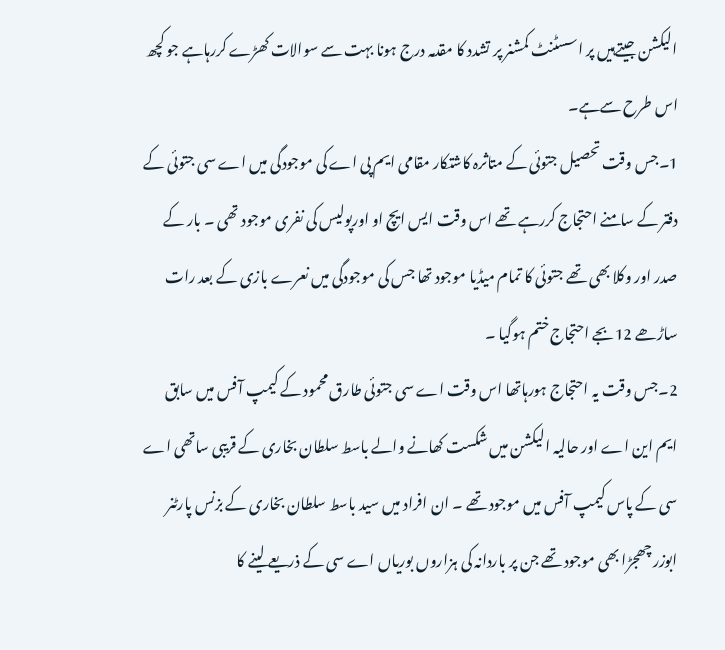الیکشن جیتےہیں پر اسسٹنٹ کمشنر پر تشدد کا مقدمہ درج ہونا بہت سے سوالات کھڑے کررہاہے جو کچھ اس طرح سےہے۔
1۔جس وقت تحصیل جتوئی کے متاثرہ کاشتکار مقامی ایم پی اے کی موجودگی میں اے سی جتوئی کے دفتر کے سامنے احتجاج کررہے تھے اس وقت ایس ایچ او اورپولیس کی نفری موجود تھی ۔ بار کے صدر اور وکلا بھی تھے جتوئی کا تمام میڈیا موجود تھا جس کی موجودگی میں نعرے بازی کے بعد رات ساڑھے 12بجے احتجاج ختم ہوگیا ۔
2۔جس وقت یہ احتجاج ہورہاتھا اس وقت اے سی جتوئی طارق محمود کے کیمپ آفس میں سابق ایم این اے اور حالیہ الیکشن میں شکست کھانے والے باسط سلطان بخاری کے قریبی ساتھی اے سی کے پاس کیمپ آفس میں موجود تھے ۔ ان افراد میں سید باسط سلطان بخاری کے بزنس پارٹنر ابوزر چھجڑا بھی موجود تھے جن پر باردانہ کی ہزاروں بوریاں اے سی کے ذریعے لینے کا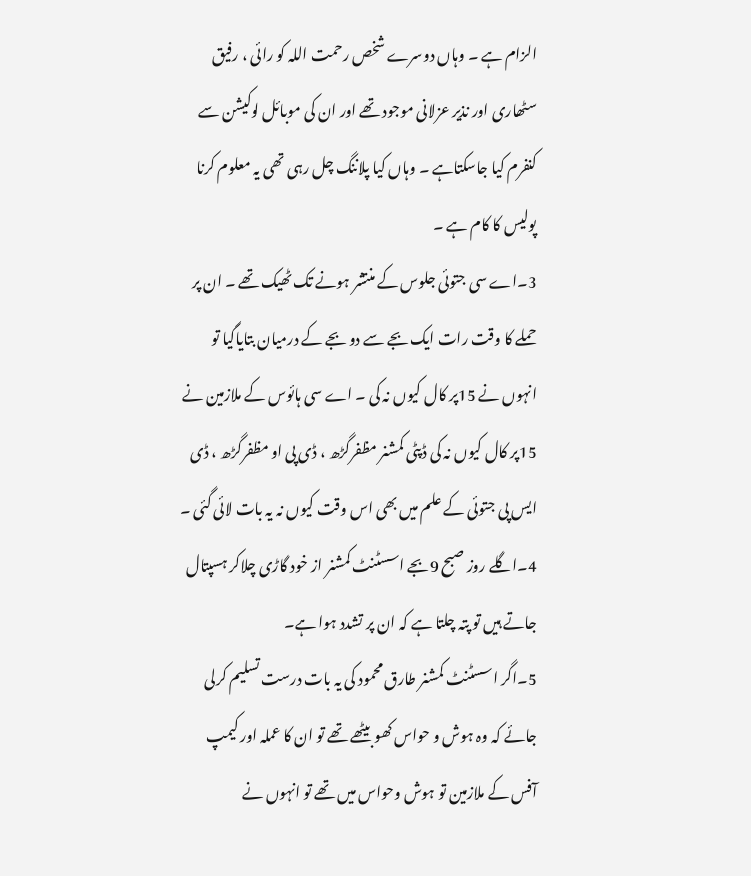الزام ہے ۔ وہاں دوسرے شخص رحمت اللہ کو رائی ، رفیق سٹھاری اور نذیر عزلانی موجود تھے اور ان کی موبائل لوکیشن سے کنفرم کیا جاسکتاہے ۔ وہاں کیا پلاننگ چل رہی تھی یہ معلوم کرنا پولیس کا کام ہے ۔
3۔اے سی جتوئی جلوس کے منتشر ہونے تک ٹھیک تھے ۔ ان پر حملے کا وقت رات ایک بجے سے دو بجے کے درمیان بتایاگیا تو انہوں نے 15پر کال کیوں نہ کی ۔ اے سی ہائوس کے ملازمین نے 15پر کال کیوں نہ کی ڈپٹی کمشنر مظفرگڑھ ، ڈی پی او مظفرگڑھ ، ڈی ایس پی جتوئی کے علم میں بھی اس وقت کیوں نہ یہ بات لائی گئی ۔
4۔اگلے روز صبح 9بجے اسسٹنٹ کمشنر از خود گاڑی چلاکر ہسپتال جاتے ہیں تو پتہ چلتا ہے کہ ان پر تشدد ہوا ہے۔
5۔اگر اسسٹنٹ کمشنر طارق محمود کی یہ بات درست تسلیم کرلی جائے کہ وہ ہوش و حواس کھو بیٹھے تھے تو ان کا عملہ اور کیمپ آفس کے ملازمین تو ہوش وحواس میں تھے تو انہوں نے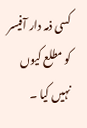کسی ذمہ دار آفیسر کو مطلع کیوں نہیں کیا ۔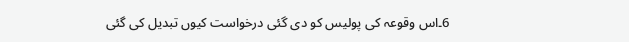6۔اس وقوعہ کی پولیس کو دی گئی درخواست کیوں تبدیل کی گئی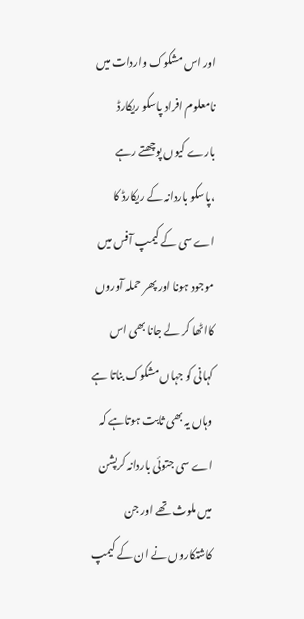اور اس مشکوک واردات میں نامعلوم افراد پاسکو ریکارڈ بارے کیوں پوچھتے رہے ،پاسکو باردانہ کے ریکارڈ کا اے سی کے کیمپ آفس میں موجود ہونا اور پھر حملہ آوروں کااٹھا کر لے جانا بھی اس کہانی کو جہاں مشکوک بناتا ہے وہاں یہ بھی ثابت ہوتاہے کہ اے سی جتوئی باردانہ کرپشن میں ملوث تھے اور جن کاشتکاروں نے ان کے کیمپ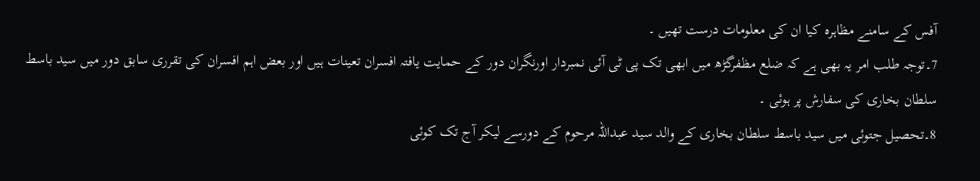آفس کے سامنے مظاہرہ کیا ان کی معلومات درست تھیں ۔
7۔توجہ طلب امر یہ بھی ہے کہ ضلع مظفرگڑھ میں ابھی تک پی ٹی آئی نمبردار اورنگران دور کے حمایت یافتہ افسران تعینات ہیں اور بعض اہم افسران کی تقرری سابق دور میں سید باسط سلطان بخاری کی سفارش پر ہوئی ۔
8۔تحصیل جتوئی میں سید باسط سلطان بخاری کے والد سید عبداللہ مرحوم کے دورسے لیکر آج تک کوئی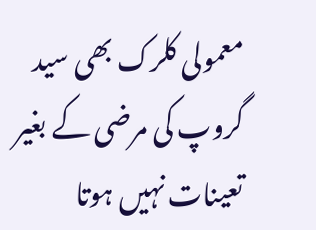معمولی کلرک بھی سید گروپ کی مرضی کے بغیر تعینات نہیں ہوتا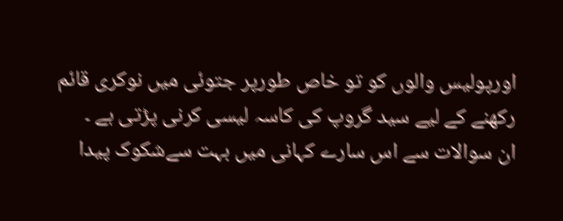اورپولیس والوں کو تو خاص طورپر جتوئی میں نوکری قائم رکھنے کے لیے سید گروپ کی کاسہ لیسی کرنی پڑتی ہے ۔
ان سوالات سے اس سارے کہانی میں بہت سےشکوک پیدا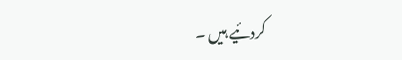کردئیے ہیں ۔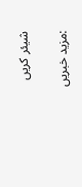شیئر کریں

:مزید خبریں